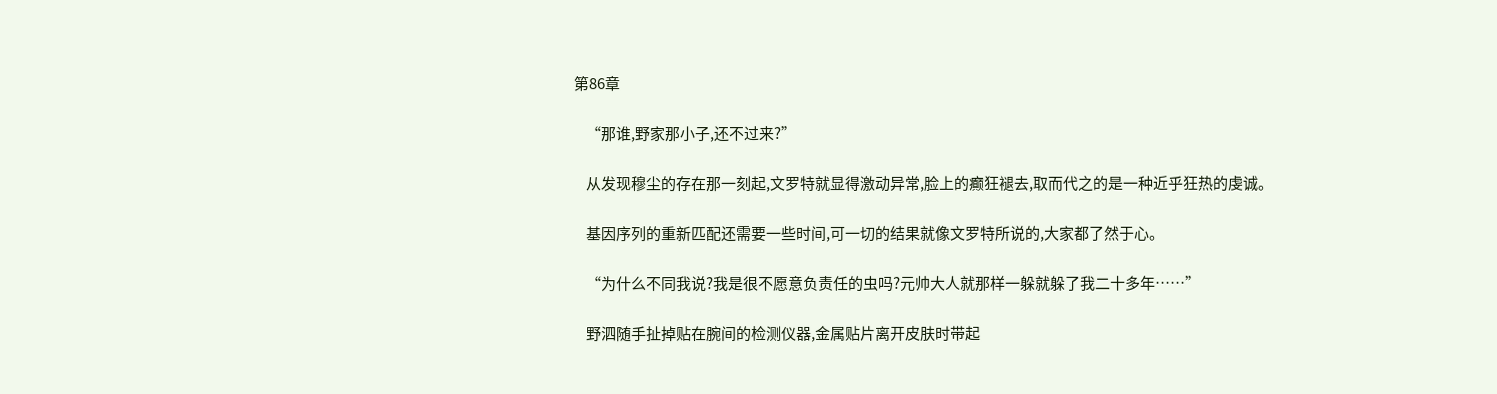第86章

    “那谁,野家那小子,还不过来?”

    从发现穆尘的存在那一刻起,文罗特就显得激动异常,脸上的癫狂褪去,取而代之的是一种近乎狂热的虔诚。

    基因序列的重新匹配还需要一些时间,可一切的结果就像文罗特所说的,大家都了然于心。

    “为什么不同我说?我是很不愿意负责任的虫吗?元帅大人就那样一躲就躲了我二十多年……”

    野泗随手扯掉贴在腕间的检测仪器,金属贴片离开皮肤时带起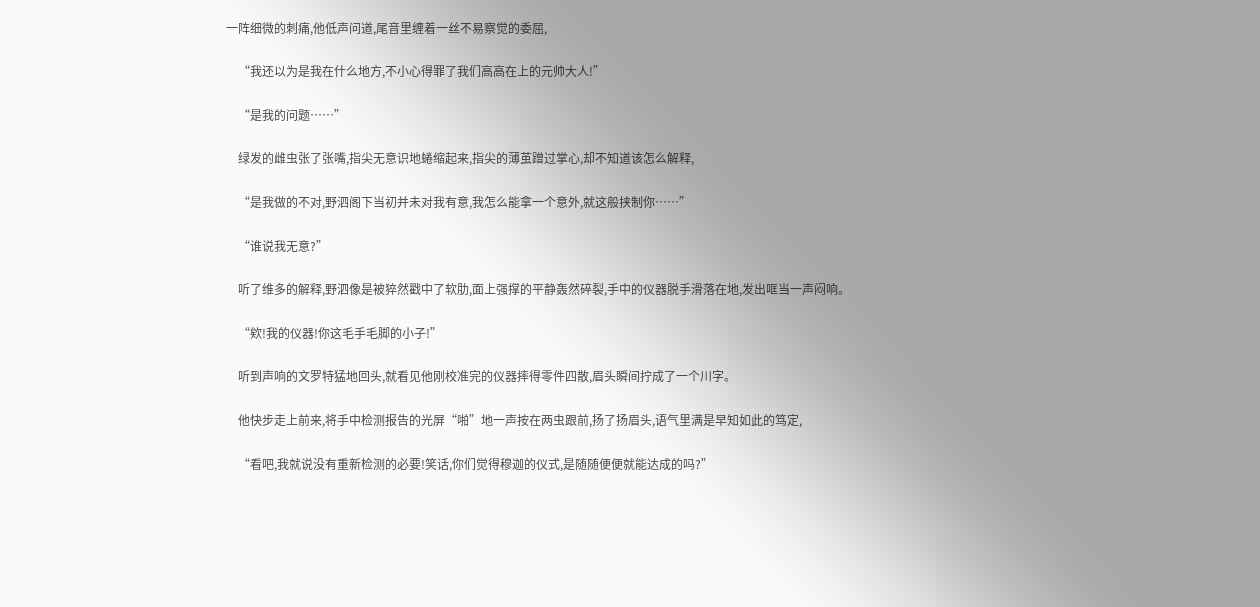一阵细微的刺痛,他低声问道,尾音里缠着一丝不易察觉的委屈,

    “我还以为是我在什么地方,不小心得罪了我们高高在上的元帅大人!”

    “是我的问题……”

    绿发的雌虫张了张嘴,指尖无意识地蜷缩起来,指尖的薄茧蹭过掌心,却不知道该怎么解释,

    “是我做的不对,野泗阁下当初并未对我有意,我怎么能拿一个意外,就这般挟制你……”

    “谁说我无意?”

    听了维多的解释,野泗像是被猝然戳中了软肋,面上强撑的平静轰然碎裂,手中的仪器脱手滑落在地,发出哐当一声闷响。

    “欸!我的仪器!你这毛手毛脚的小子!”

    听到声响的文罗特猛地回头,就看见他刚校准完的仪器摔得零件四散,眉头瞬间拧成了一个川字。

    他快步走上前来,将手中检测报告的光屏“啪”地一声按在两虫跟前,扬了扬眉头,语气里满是早知如此的笃定,

    “看吧,我就说没有重新检测的必要!笑话,你们觉得穆迦的仪式,是随随便便就能达成的吗?”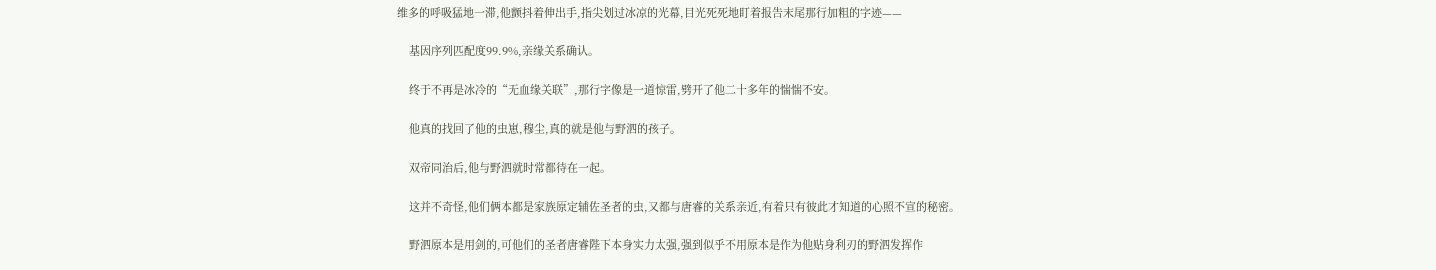维多的呼吸猛地一滞,他颤抖着伸出手,指尖划过冰凉的光幕,目光死死地盯着报告末尾那行加粗的字迹——

    基因序列匹配度99.9%,亲缘关系确认。

    终于不再是冰冷的“无血缘关联”,那行字像是一道惊雷,劈开了他二十多年的惴惴不安。

    他真的找回了他的虫崽,穆尘,真的就是他与野泗的孩子。

    双帝同治后,他与野泗就时常都待在一起。

    这并不奇怪,他们俩本都是家族原定辅佐圣者的虫,又都与唐睿的关系亲近,有着只有彼此才知道的心照不宣的秘密。

    野泗原本是用剑的,可他们的圣者唐睿陛下本身实力太强,强到似乎不用原本是作为他贴身利刃的野泗发挥作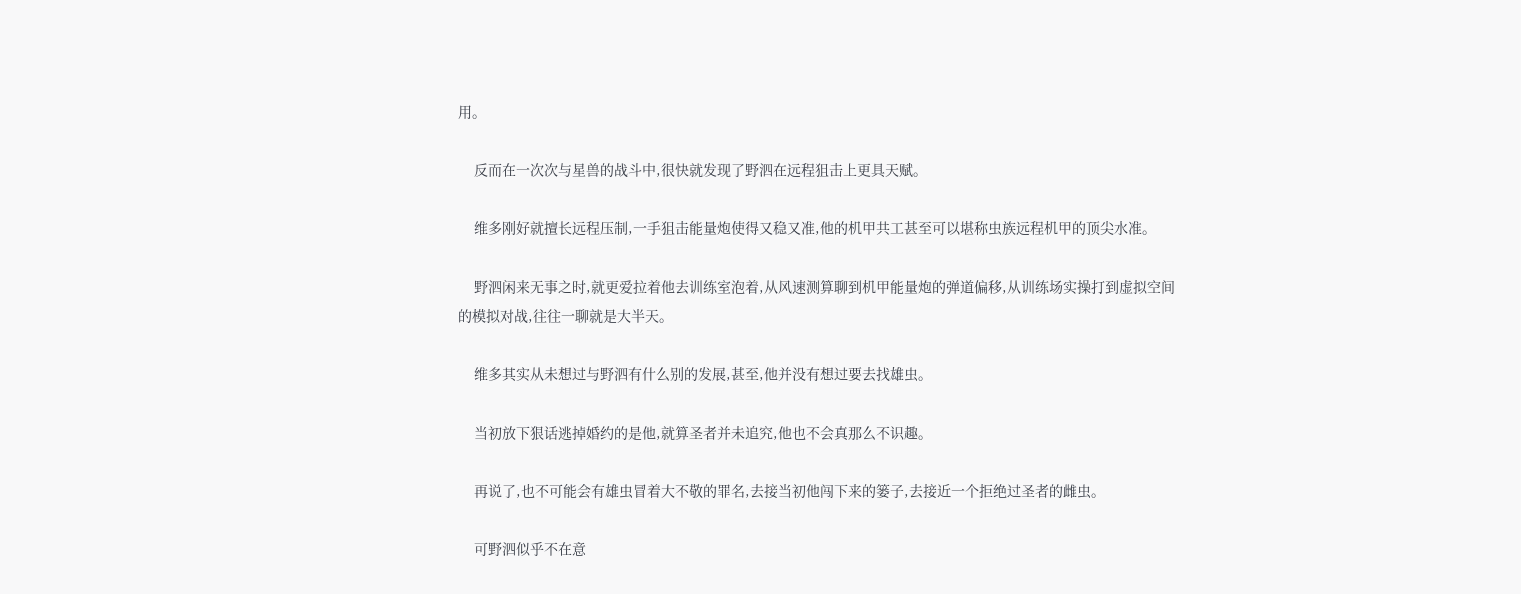用。

    反而在一次次与星兽的战斗中,很快就发现了野泗在远程狙击上更具天赋。

    维多刚好就擅长远程压制,一手狙击能量炮使得又稳又准,他的机甲共工甚至可以堪称虫族远程机甲的顶尖水准。

    野泗闲来无事之时,就更爱拉着他去训练室泡着,从风速测算聊到机甲能量炮的弹道偏移,从训练场实操打到虚拟空间的模拟对战,往往一聊就是大半天。

    维多其实从未想过与野泗有什么别的发展,甚至,他并没有想过要去找雄虫。

    当初放下狠话逃掉婚约的是他,就算圣者并未追究,他也不会真那么不识趣。

    再说了,也不可能会有雄虫冒着大不敬的罪名,去接当初他闯下来的篓子,去接近一个拒绝过圣者的雌虫。

    可野泗似乎不在意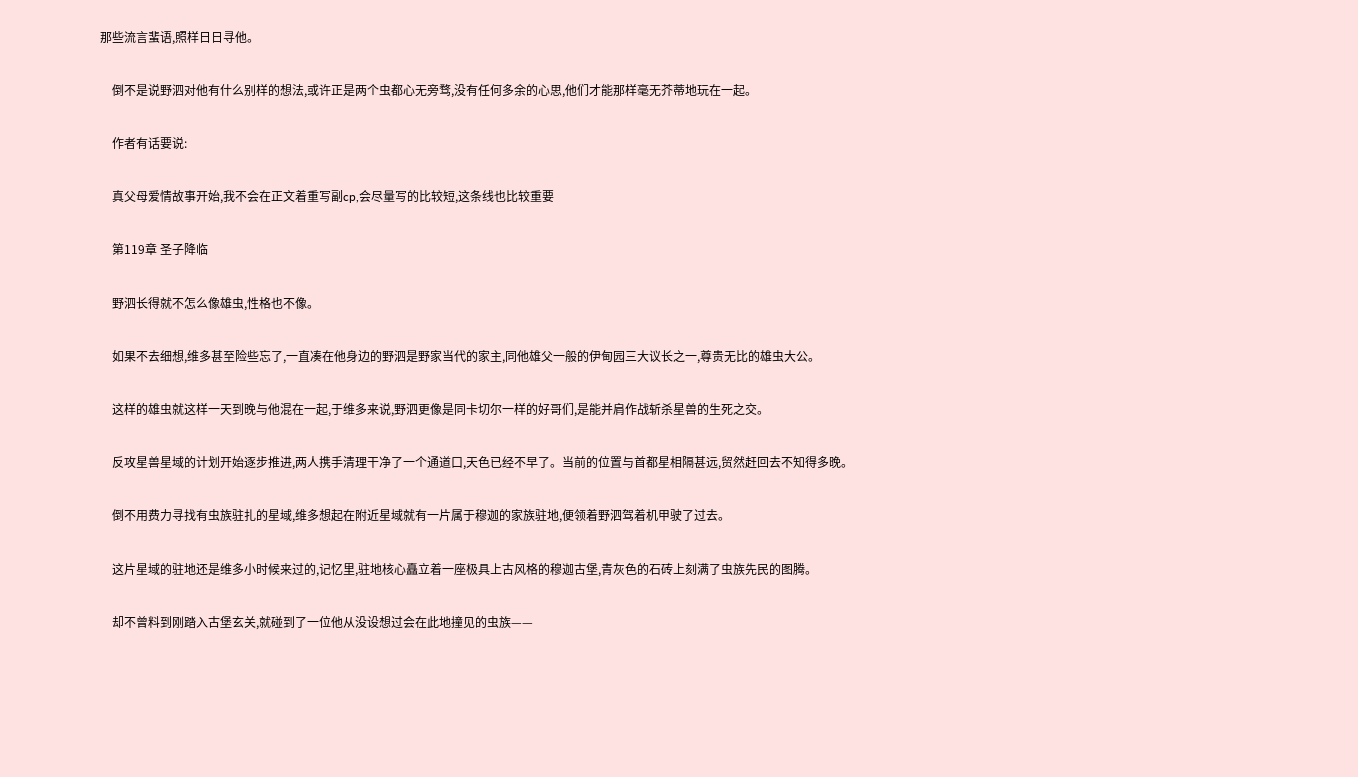那些流言蜚语,照样日日寻他。

    倒不是说野泗对他有什么别样的想法,或许正是两个虫都心无旁骛,没有任何多余的心思,他们才能那样毫无芥蒂地玩在一起。

    作者有话要说:

    真父母爱情故事开始,我不会在正文着重写副cp,会尽量写的比较短,这条线也比较重要

    第119章 圣子降临

    野泗长得就不怎么像雄虫,性格也不像。

    如果不去细想,维多甚至险些忘了,一直凑在他身边的野泗是野家当代的家主,同他雄父一般的伊甸园三大议长之一,尊贵无比的雄虫大公。

    这样的雄虫就这样一天到晚与他混在一起,于维多来说,野泗更像是同卡切尔一样的好哥们,是能并肩作战斩杀星兽的生死之交。

    反攻星兽星域的计划开始逐步推进,两人携手清理干净了一个通道口,天色已经不早了。当前的位置与首都星相隔甚远,贸然赶回去不知得多晚。

    倒不用费力寻找有虫族驻扎的星域,维多想起在附近星域就有一片属于穆迦的家族驻地,便领着野泗驾着机甲驶了过去。

    这片星域的驻地还是维多小时候来过的,记忆里,驻地核心矗立着一座极具上古风格的穆迦古堡,青灰色的石砖上刻满了虫族先民的图腾。

    却不曾料到刚踏入古堡玄关,就碰到了一位他从没设想过会在此地撞见的虫族——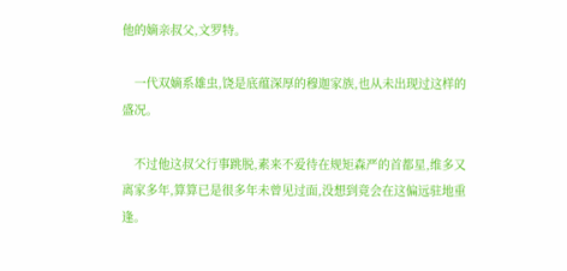他的嫡亲叔父,文罗特。

    一代双嫡系雄虫,饶是底蕴深厚的穆迦家族,也从未出现过这样的盛况。

    不过他这叔父行事跳脱,素来不爱待在规矩森严的首都星,维多又离家多年,算算已是很多年未曾见过面,没想到竟会在这偏远驻地重逢。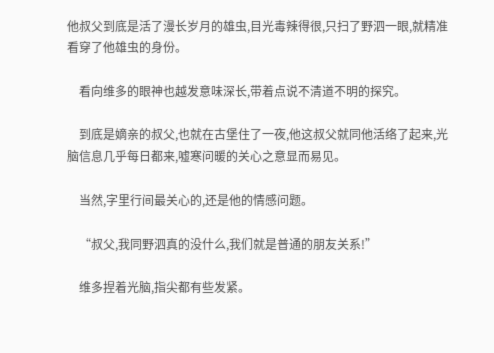他叔父到底是活了漫长岁月的雄虫,目光毒辣得很,只扫了野泗一眼,就精准看穿了他雄虫的身份。

    看向维多的眼神也越发意味深长,带着点说不清道不明的探究。

    到底是嫡亲的叔父,也就在古堡住了一夜,他这叔父就同他活络了起来,光脑信息几乎每日都来,嘘寒问暖的关心之意显而易见。

    当然,字里行间最关心的,还是他的情感问题。

    “叔父,我同野泗真的没什么,我们就是普通的朋友关系!”

    维多捏着光脑,指尖都有些发紧。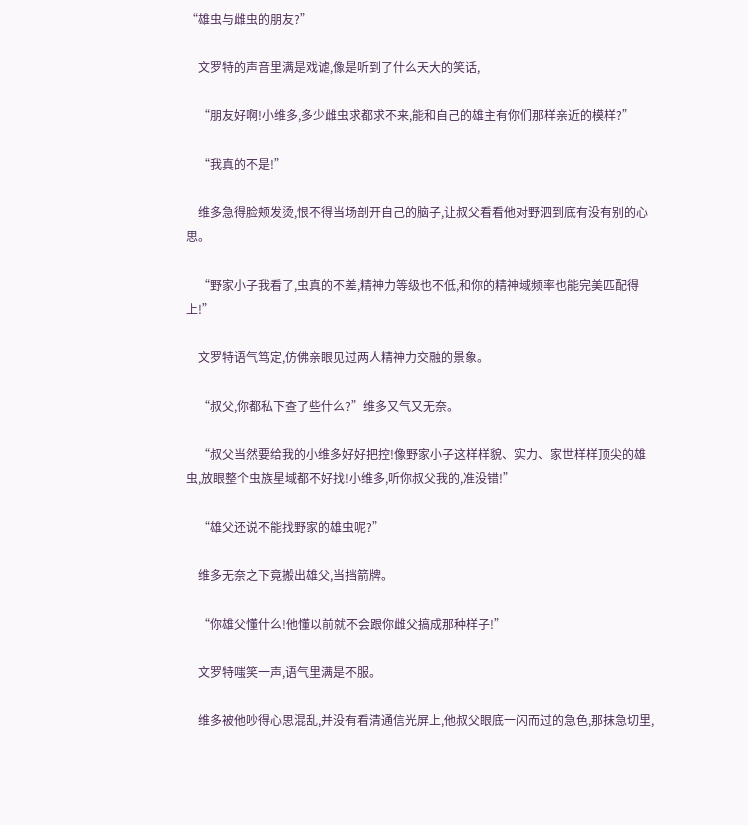“雄虫与雌虫的朋友?”

    文罗特的声音里满是戏谑,像是听到了什么天大的笑话,

    “朋友好啊!小维多,多少雌虫求都求不来,能和自己的雄主有你们那样亲近的模样?”

    “我真的不是!”

    维多急得脸颊发烫,恨不得当场剖开自己的脑子,让叔父看看他对野泗到底有没有别的心思。

    “野家小子我看了,虫真的不差,精神力等级也不低,和你的精神域频率也能完美匹配得上!”

    文罗特语气笃定,仿佛亲眼见过两人精神力交融的景象。

    “叔父,你都私下查了些什么?”维多又气又无奈。

    “叔父当然要给我的小维多好好把控!像野家小子这样样貌、实力、家世样样顶尖的雄虫,放眼整个虫族星域都不好找!小维多,听你叔父我的,准没错!”

    “雄父还说不能找野家的雄虫呢?”

    维多无奈之下竟搬出雄父,当挡箭牌。

    “你雄父懂什么!他懂以前就不会跟你雌父搞成那种样子!”

    文罗特嗤笑一声,语气里满是不服。

    维多被他吵得心思混乱,并没有看清通信光屏上,他叔父眼底一闪而过的急色,那抹急切里,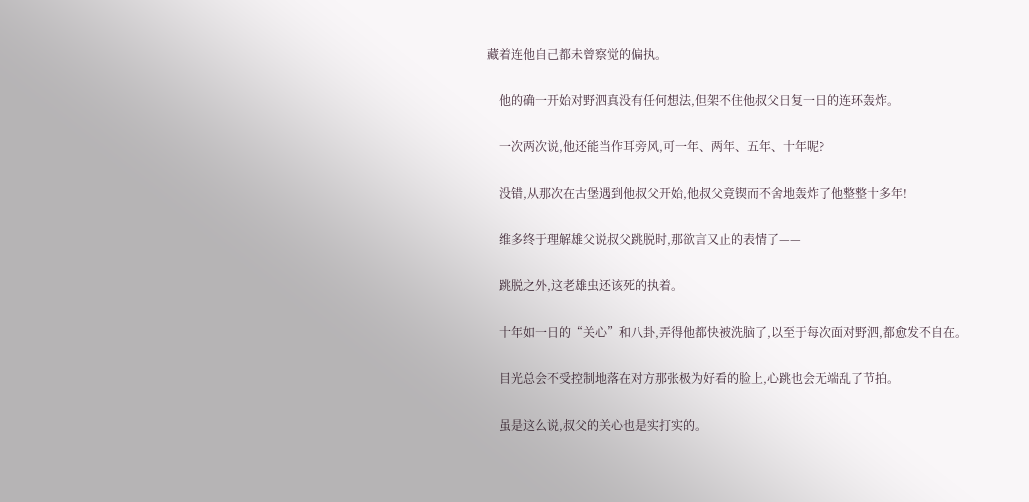藏着连他自己都未曾察觉的偏执。

    他的确一开始对野泗真没有任何想法,但架不住他叔父日复一日的连环轰炸。

    一次两次说,他还能当作耳旁风,可一年、两年、五年、十年呢?

    没错,从那次在古堡遇到他叔父开始,他叔父竟锲而不舍地轰炸了他整整十多年!

    维多终于理解雄父说叔父跳脱时,那欲言又止的表情了——

    跳脱之外,这老雄虫还该死的执着。

    十年如一日的“关心”和八卦,弄得他都快被洗脑了,以至于每次面对野泗,都愈发不自在。

    目光总会不受控制地落在对方那张极为好看的脸上,心跳也会无端乱了节拍。

    虽是这么说,叔父的关心也是实打实的。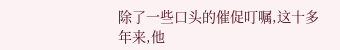除了一些口头的催促叮嘱,这十多年来,他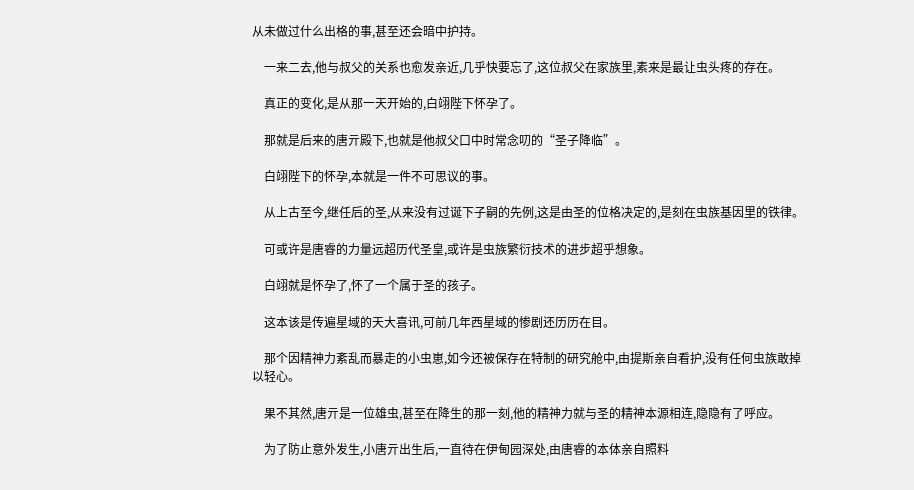从未做过什么出格的事,甚至还会暗中护持。

    一来二去,他与叔父的关系也愈发亲近,几乎快要忘了,这位叔父在家族里,素来是最让虫头疼的存在。

    真正的变化,是从那一天开始的,白翊陛下怀孕了。

    那就是后来的唐亓殿下,也就是他叔父口中时常念叨的“圣子降临”。

    白翊陛下的怀孕,本就是一件不可思议的事。

    从上古至今,继任后的圣,从来没有过诞下子嗣的先例,这是由圣的位格决定的,是刻在虫族基因里的铁律。

    可或许是唐睿的力量远超历代圣皇,或许是虫族繁衍技术的进步超乎想象。

    白翊就是怀孕了,怀了一个属于圣的孩子。

    这本该是传遍星域的天大喜讯,可前几年西星域的惨剧还历历在目。

    那个因精神力紊乱而暴走的小虫崽,如今还被保存在特制的研究舱中,由提斯亲自看护,没有任何虫族敢掉以轻心。

    果不其然,唐亓是一位雄虫,甚至在降生的那一刻,他的精神力就与圣的精神本源相连,隐隐有了呼应。

    为了防止意外发生,小唐亓出生后,一直待在伊甸园深处,由唐睿的本体亲自照料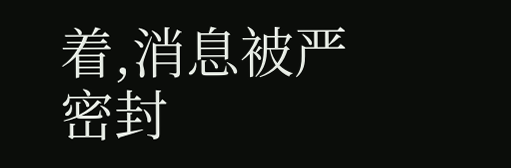着,消息被严密封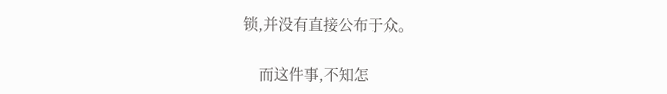锁,并没有直接公布于众。

    而这件事,不知怎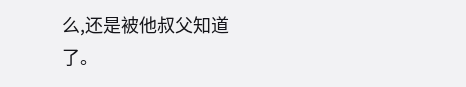么,还是被他叔父知道了。